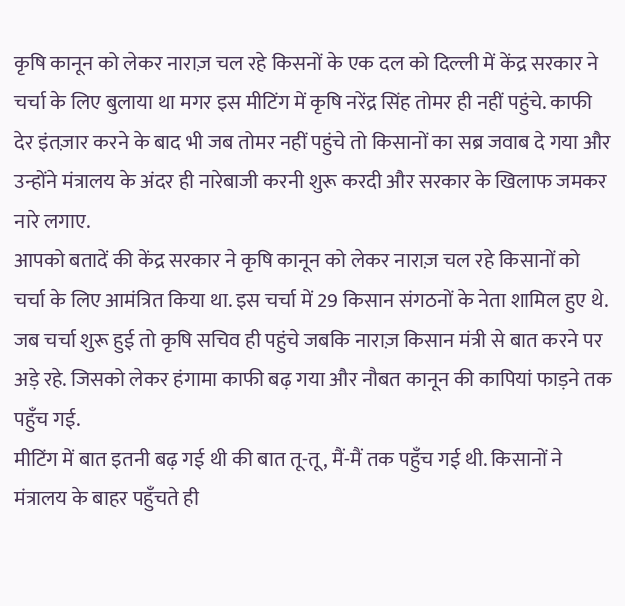कृषि कानून को लेकर नाराज़ चल रहे किसनों के एक दल को दिल्ली में केंद्र सरकार ने चर्चा के लिए बुलाया था मगर इस मीटिंग में कृषि नरेंद्र सिंह तोमर ही नहीं पहुंचे. काफी देर इंतज़ार करने के बाद भी जब तोमर नहीं पहुंचे तो किसानों का सब्र जवाब दे गया और उन्होंने मंत्रालय के अंदर ही नारेबाजी करनी शुरू करदी और सरकार के खिलाफ जमकर नारे लगाए.
आपको बतादें की केंद्र सरकार ने कृषि कानून को लेकर नाराज़ चल रहे किसानों को चर्चा के लिए आमंत्रित किया था. इस चर्चा में 29 किसान संगठनों के नेता शामिल हुए थे. जब चर्चा शुरू हुई तो कृषि सचिव ही पहुंचे जबकि नाराज़ किसान मंत्री से बात करने पर अड़े रहे. जिसको लेकर हंगामा काफी बढ़ गया और नौबत कानून की कापियां फाड़ने तक पहुँच गई.
मीटिंग में बात इतनी बढ़ गई थी की बात तू-तू, मैं-मैं तक पहुँच गई थी. किसानों ने मंत्रालय के बाहर पहुँचते ही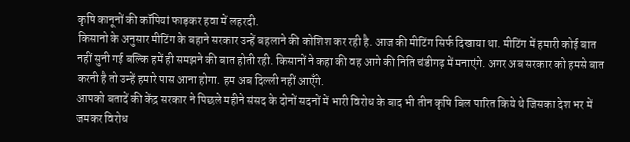कृषि कानूनों की कॉपियां फाड़कर हवा में लहरदी.
किसानो के अनुसार मीटिंग के बहाने सरकार उन्हें बहलाने की कोशिश कर रही है. आज की मीटिंग सिर्फ दिखाया था. मीटिंग में हमारी कोई बात नहीं सुनी गई बल्कि हमें ही समझने की बात होती रही. किसानों ने कहा की वह आगे की निति चंडीगढ़ में मनाएंगे. अगर अब सरकार को हमसे बात करनी है तो उन्हें हमारे पास आना होगा. हम अब दिल्ली नहीं आएँगे.
आपको बतादें की केंद्र सरकार ने पिछले महीने संसद के दोनों सदनों में भारी विरोध के बाद भी तीन कृषि बिल पारित किये थे जिसका देश भर में जमकर विरोध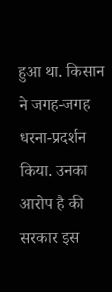हुआ था. किसान ने जगह-जगह धरना-प्रदर्शन किया. उनका आरोप है की सरकार इस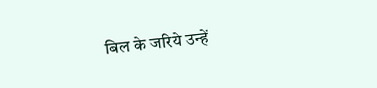बिल के जरिये उन्हें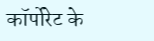कॉर्पोरेट के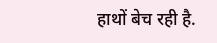हाथों बेच रही है.